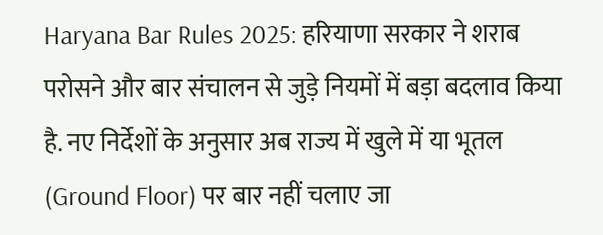Haryana Bar Rules 2025: हरियाणा सरकार ने शराब परोसने और बार संचालन से जुड़े नियमों में बड़ा बदलाव किया है. नए निर्देशों के अनुसार अब राज्य में खुले में या भूतल (Ground Floor) पर बार नहीं चलाए जा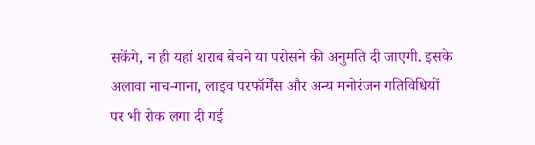सकेंगे, न ही यहां शराब बेचने या परोसने की अनुमति दी जाएगी. इसके अलावा नाच-गाना, लाइव परफॉर्मेंस और अन्य मनोरंजन गतिविधियों पर भी रोक लगा दी गई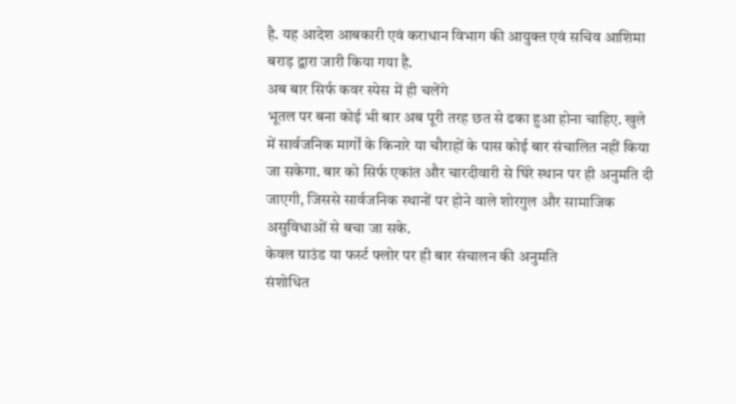है. यह आदेश आबकारी एवं कराधान विभाग की आयुक्त एवं सचिव आशिमा बराड़ द्वारा जारी किया गया है.
अब बार सिर्फ कवर स्पेस में ही चलेंगे
भूतल पर बना कोई भी बार अब पूरी तरह छत से ढका हुआ होना चाहिए. खुले में सार्वजनिक मार्गों के किनारे या चौराहों के पास कोई बार संचालित नहीं किया जा सकेगा. बार को सिर्फ एकांत और चारदीवारी से घिरे स्थान पर ही अनुमति दी जाएगी, जिससे सार्वजनिक स्थानों पर होने वाले शोरगुल और सामाजिक असुविधाओं से बचा जा सके.
केवल ग्राउंड या फर्स्ट फ्लोर पर ही बार संचालन की अनुमति
संशोधित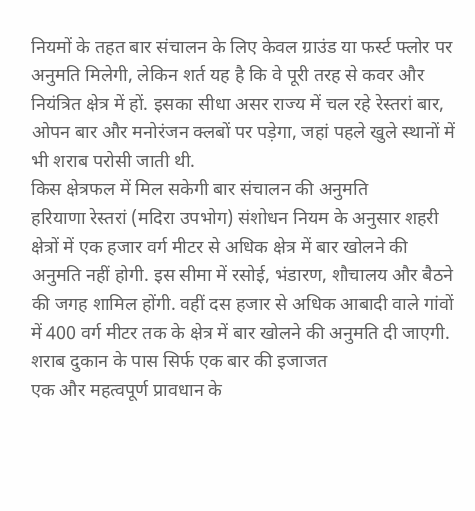नियमों के तहत बार संचालन के लिए केवल ग्राउंड या फर्स्ट फ्लोर पर अनुमति मिलेगी, लेकिन शर्त यह है कि वे पूरी तरह से कवर और नियंत्रित क्षेत्र में हों. इसका सीधा असर राज्य में चल रहे रेस्तरां बार, ओपन बार और मनोरंजन क्लबों पर पड़ेगा, जहां पहले खुले स्थानों में भी शराब परोसी जाती थी.
किस क्षेत्रफल में मिल सकेगी बार संचालन की अनुमति
हरियाणा रेस्तरां (मदिरा उपभोग) संशोधन नियम के अनुसार शहरी क्षेत्रों में एक हजार वर्ग मीटर से अधिक क्षेत्र में बार खोलने की अनुमति नहीं होगी. इस सीमा में रसोई, भंडारण, शौचालय और बैठने की जगह शामिल होंगी. वहीं दस हजार से अधिक आबादी वाले गांवों में 400 वर्ग मीटर तक के क्षेत्र में बार खोलने की अनुमति दी जाएगी.
शराब दुकान के पास सिर्फ एक बार की इजाजत
एक और महत्वपूर्ण प्रावधान के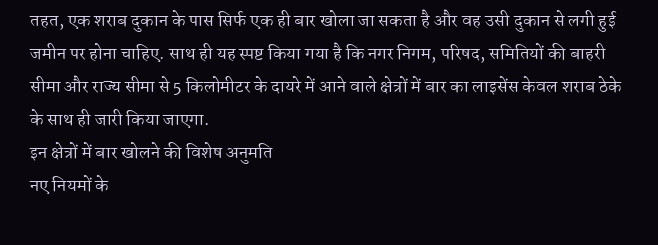तहत, एक शराब दुकान के पास सिर्फ एक ही बार खोला जा सकता है और वह उसी दुकान से लगी हुई जमीन पर होना चाहिए. साथ ही यह स्पष्ट किया गया है कि नगर निगम, परिषद, समितियों की बाहरी सीमा और राज्य सीमा से 5 किलोमीटर के दायरे में आने वाले क्षेत्रों में बार का लाइसेंस केवल शराब ठेके के साथ ही जारी किया जाएगा.
इन क्षेत्रों में बार खोलने की विशेष अनुमति
नए नियमों के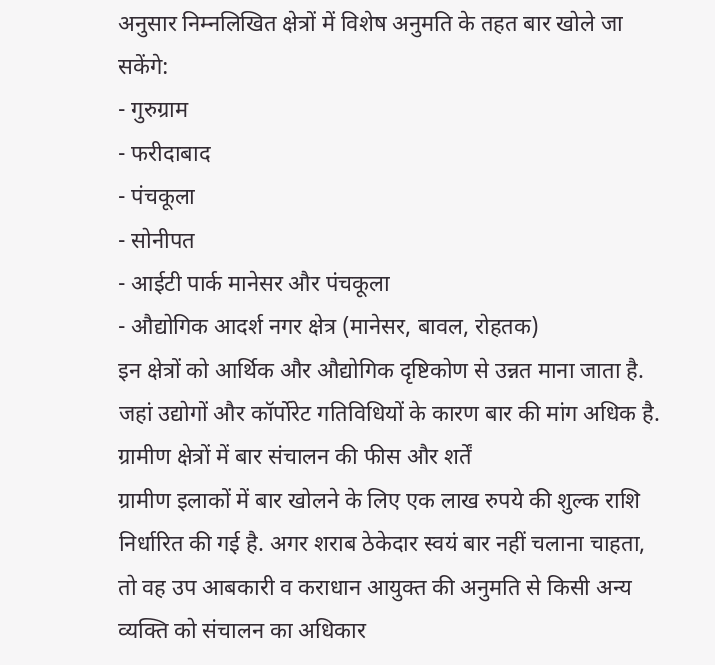अनुसार निम्नलिखित क्षेत्रों में विशेष अनुमति के तहत बार खोले जा सकेंगे:
- गुरुग्राम
- फरीदाबाद
- पंचकूला
- सोनीपत
- आईटी पार्क मानेसर और पंचकूला
- औद्योगिक आदर्श नगर क्षेत्र (मानेसर, बावल, रोहतक)
इन क्षेत्रों को आर्थिक और औद्योगिक दृष्टिकोण से उन्नत माना जाता है. जहां उद्योगों और कॉर्पोरेट गतिविधियों के कारण बार की मांग अधिक है.
ग्रामीण क्षेत्रों में बार संचालन की फीस और शर्तें
ग्रामीण इलाकों में बार खोलने के लिए एक लाख रुपये की शुल्क राशि निर्धारित की गई है. अगर शराब ठेकेदार स्वयं बार नहीं चलाना चाहता, तो वह उप आबकारी व कराधान आयुक्त की अनुमति से किसी अन्य व्यक्ति को संचालन का अधिकार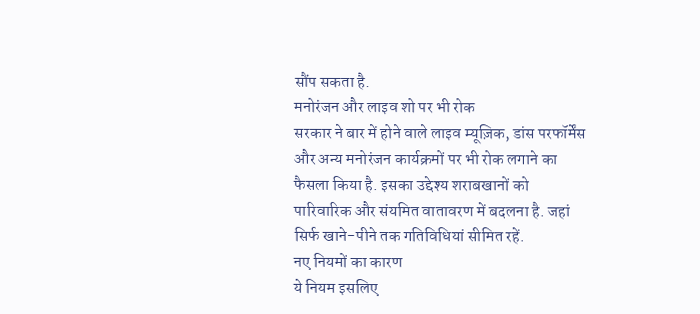सौंप सकता है.
मनोरंजन और लाइव शो पर भी रोक
सरकार ने बार में होने वाले लाइव म्यूज़िक, डांस परफॉर्मेंस और अन्य मनोरंजन कार्यक्रमों पर भी रोक लगाने का फैसला किया है. इसका उद्देश्य शराबखानों को पारिवारिक और संयमित वातावरण में बदलना है. जहां सिर्फ खाने-पीने तक गतिविधियां सीमित रहें.
नए नियमों का कारण
ये नियम इसलिए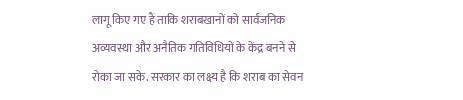लागू किए गए हैं ताकि शराबखानों को सार्वजनिक अव्यवस्था और अनैतिक गतिविधियों के केंद्र बनने से रोका जा सके. सरकार का लक्ष्य है कि शराब का सेवन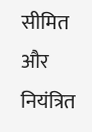सीमित और नियंत्रित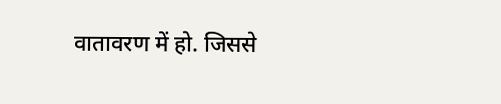वातावरण में हो. जिससे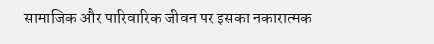सामाजिक और पारिवारिक जीवन पर इसका नकारात्मक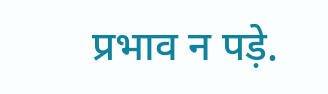प्रभाव न पड़े.